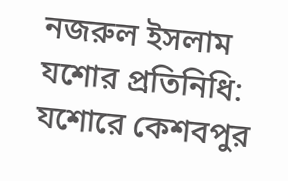নজরুল ইসলাম যশোর প্রতিনিধি: যশোরে কেশবপুর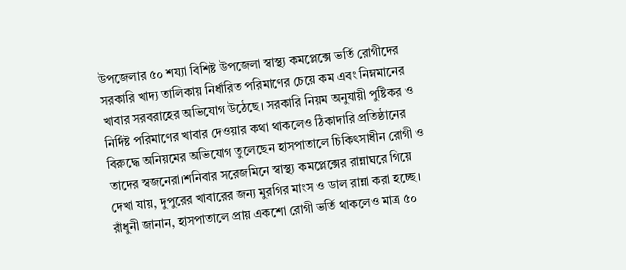উপজেলার ৫০ শয্যা বিশিষ্ট উপজেলা স্বাস্থ্য কমপ্লেক্সে ভর্তি রোগীদের সরকারি খাদ্য তালিকায় নির্ধারিত পরিমাণের চেয়ে কম এবং নিম্নমানের খাবার সরবরাহের অভিযোগ উঠেছে। সরকারি নিয়ম অনুযায়ী পুষ্টিকর ও নির্দিষ্ট পরিমাণের খাবার দেওয়ার কথা থাকলেও ঠিকাদারি প্রতিষ্ঠানের বিরুদ্ধে অনিয়মের অভিযোগ তুলেছেন হাসপাতালে চিকিৎসাধীন রোগী ও তাদের স্বজনেরা।শনিবার সরেজমিনে স্বাস্থ্য কমপ্লেক্সের রান্নাঘরে গিয়ে দেখা যায়, দুপুরের খাবারের জন্য মুরগির মাংস ও ডাল রান্না করা হচ্ছে। রাঁধুনী জানান, হাসপাতালে প্রায় একশো রোগী ভর্তি থাকলেও মাত্র ৫০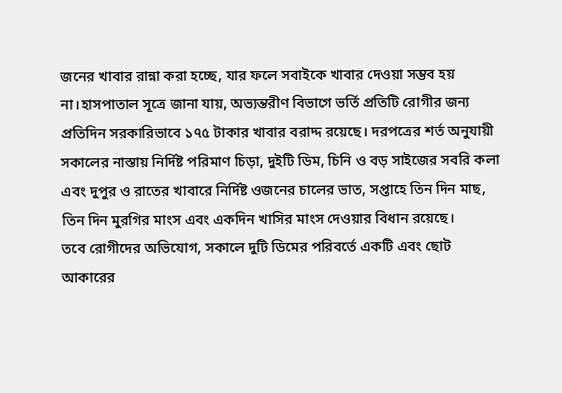জনের খাবার রান্না করা হচ্ছে, যার ফলে সবাইকে খাবার দেওয়া সম্ভব হয় না।হাসপাতাল সূত্রে জানা যায়, অভ্যন্তরীণ বিভাগে ভর্তি প্রতিটি রোগীর জন্য প্রতিদিন সরকারিভাবে ১৭৫ টাকার খাবার বরাদ্দ রয়েছে। দরপত্রের শর্ত অনুযায়ী সকালের নাস্তায় নির্দিষ্ট পরিমাণ চিড়া, দুইটি ডিম, চিনি ও বড় সাইজের সবরি কলা এবং দুপুর ও রাতের খাবারে নির্দিষ্ট ওজনের চালের ভাত, সপ্তাহে তিন দিন মাছ, তিন দিন মুরগির মাংস এবং একদিন খাসির মাংস দেওয়ার বিধান রয়েছে।
তবে রোগীদের অভিযোগ, সকালে দুটি ডিমের পরিবর্তে একটি এবং ছোট আকারের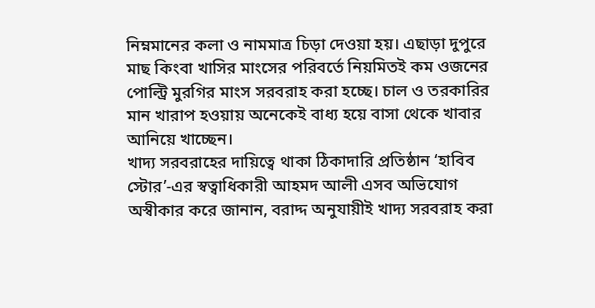নিম্নমানের কলা ও নামমাত্র চিড়া দেওয়া হয়। এছাড়া দুপুরে মাছ কিংবা খাসির মাংসের পরিবর্তে নিয়মিতই কম ওজনের পোল্ট্রি মুরগির মাংস সরবরাহ করা হচ্ছে। চাল ও তরকারির মান খারাপ হওয়ায় অনেকেই বাধ্য হয়ে বাসা থেকে খাবার আনিয়ে খাচ্ছেন।
খাদ্য সরবরাহের দায়িত্বে থাকা ঠিকাদারি প্রতিষ্ঠান ‘হাবিব স্টোর’-এর স্বত্বাধিকারী আহমদ আলী এসব অভিযোগ অস্বীকার করে জানান, বরাদ্দ অনুযায়ীই খাদ্য সরবরাহ করা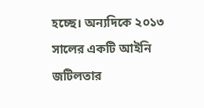হচ্ছে। অন্যদিকে ২০১৩ সালের একটি আইনি জটিলতার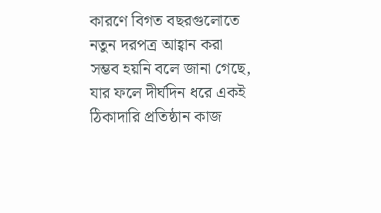কারণে বিগত বছরগুলোতে নতুন দরপত্র আহ্বান করা সম্ভব হয়নি বলে জানা গেছে, যার ফলে দীর্ঘদিন ধরে একই ঠিকাদারি প্রতিষ্ঠান কাজ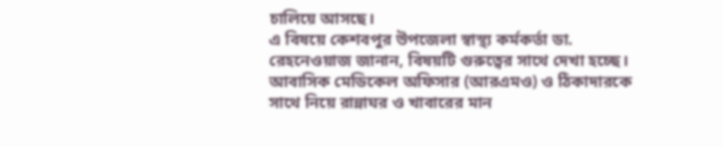চালিয়ে আসছে।
এ বিষয়ে কেশবপুর উপজেলা স্বাস্থ্য কর্মকর্তা ডা. রেহনেওয়াজ জানান, বিষয়টি গুরুত্বের সাথে দেখা হচ্ছে। আবাসিক মেডিকেল অফিসার (আরএমও) ও ঠিকাদারকে সাথে নিয়ে রান্নাঘর ও খাবারের মান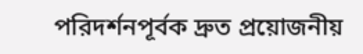পরিদর্শনপূর্বক দ্রুত প্রয়োজনীয়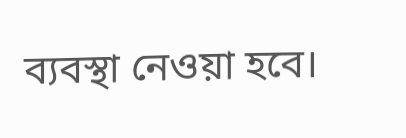ব্যবস্থা নেওয়া হবে।